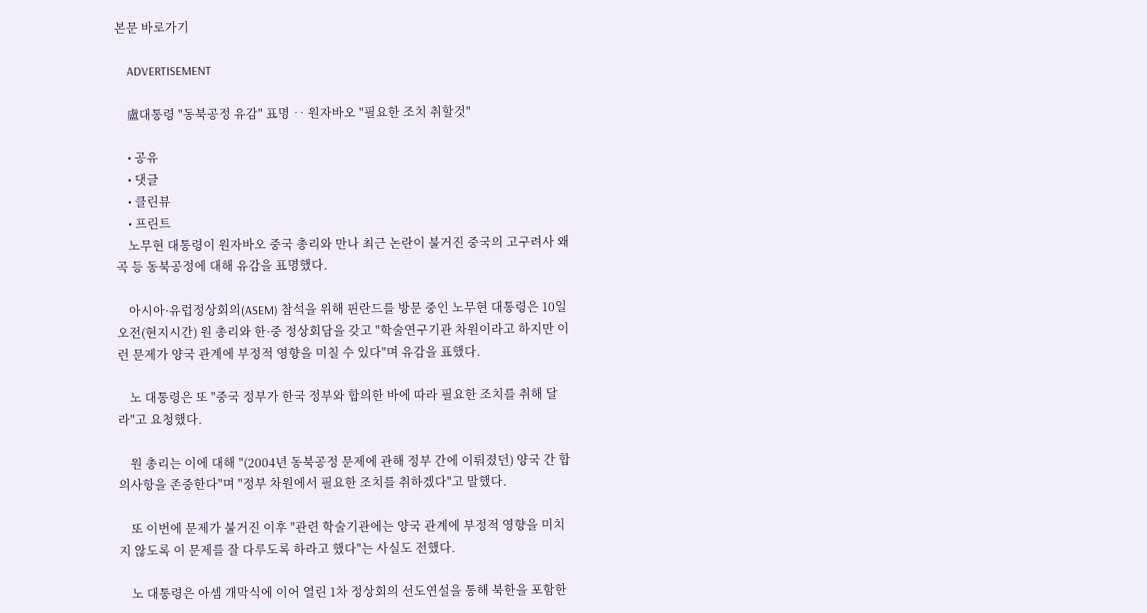본문 바로가기

    ADVERTISEMENT

    盧대통령 "동북공정 유감" 표명 ‥ 원자바오 "필요한 조치 취할것"

    • 공유
    • 댓글
    • 클린뷰
    • 프린트
    노무현 대통령이 원자바오 중국 총리와 만나 최근 논란이 불거진 중국의 고구려사 왜곡 등 동북공정에 대해 유감을 표명했다.

    아시아·유럽정상회의(ASEM) 참석을 위해 핀란드를 방문 중인 노무현 대통령은 10일 오전(현지시간) 원 총리와 한·중 정상회담을 갖고 "학술연구기관 차원이라고 하지만 이런 문제가 양국 관계에 부정적 영향을 미칠 수 있다"며 유감을 표했다.

    노 대통령은 또 "중국 정부가 한국 정부와 합의한 바에 따라 필요한 조치를 취해 달라"고 요청했다.

    원 총리는 이에 대해 "(2004년 동북공정 문제에 관해 정부 간에 이뤄졌던) 양국 간 합의사항을 존중한다"며 "정부 차원에서 필요한 조치를 취하겠다"고 말했다.

    또 이번에 문제가 불거진 이후 "관련 학술기관에는 양국 관계에 부정적 영향을 미치지 않도록 이 문제를 잘 다루도록 하라고 했다"는 사실도 전했다.

    노 대통령은 아셈 개막식에 이어 열린 1차 정상회의 선도연설을 통해 북한을 포함한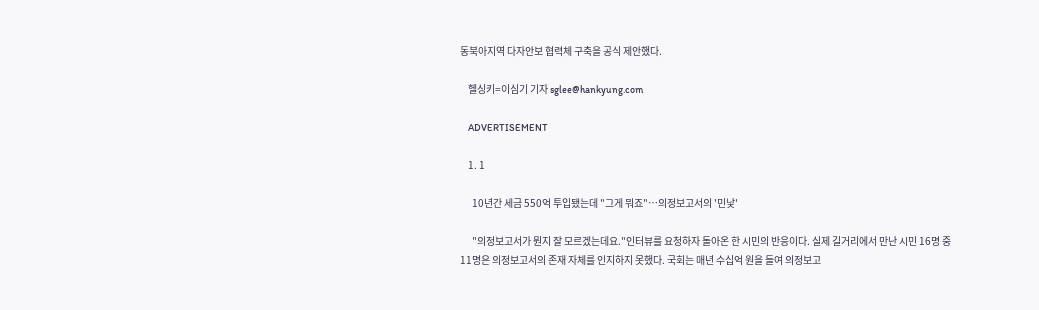동북아지역 다자안보 협력체 구축을 공식 제안했다.

    헬싱키=이심기 기자 sglee@hankyung.com

    ADVERTISEMENT

    1. 1

      10년간 세금 550억 투입됐는데 "그게 뭐죠"…의정보고서의 '민낯'

      "의정보고서가 뭔지 잘 모르겠는데요."인터뷰를 요청하자 돌아온 한 시민의 반응이다. 실제 길거리에서 만난 시민 16명 중 11명은 의정보고서의 존재 자체를 인지하지 못했다. 국회는 매년 수십억 원을 들여 의정보고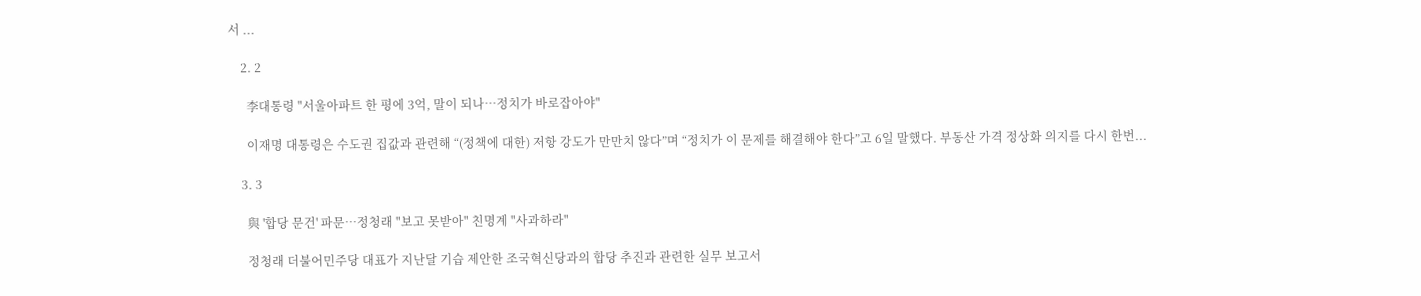서 ...

    2. 2

      李대통령 "서울아파트 한 평에 3억, 말이 되나…정치가 바로잡아야"

      이재명 대통령은 수도권 집값과 관련해 “(정책에 대한) 저항 강도가 만만치 않다”며 “정치가 이 문제를 해결해야 한다”고 6일 말했다. 부동산 가격 정상화 의지를 다시 한번...

    3. 3

      與 '합당 문건' 파문…정청래 "보고 못받아" 친명계 "사과하라"

      정청래 더불어민주당 대표가 지난달 기습 제안한 조국혁신당과의 합당 추진과 관련한 실무 보고서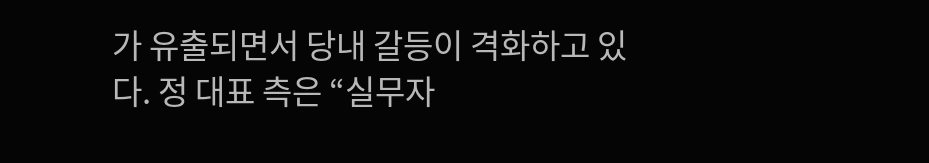가 유출되면서 당내 갈등이 격화하고 있다. 정 대표 측은 “실무자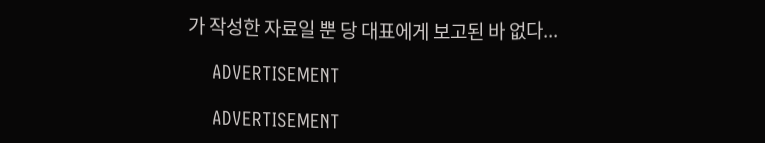가 작성한 자료일 뿐 당 대표에게 보고된 바 없다...

    ADVERTISEMENT

    ADVERTISEMENT